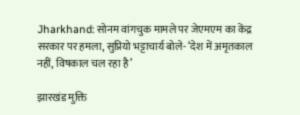Jharkhand: सोनम वांगचुक मामले पर जेएमएम का केंद्र सरकार पर हमला, सुप्रियो भट्टाचार्य बोले- ‘देश में अमृतकाल नहीं, विषकाल चल रहा है’

झारखंड मुक्ति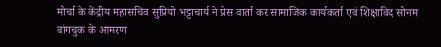मोर्चा के केंद्रीय महासचिव सुप्रियो भट्टाचार्य ने प्रेस वार्ता कर सामाजिक कार्यकर्ता एवं शिक्षाविद सोनम वांगचुक के आमरण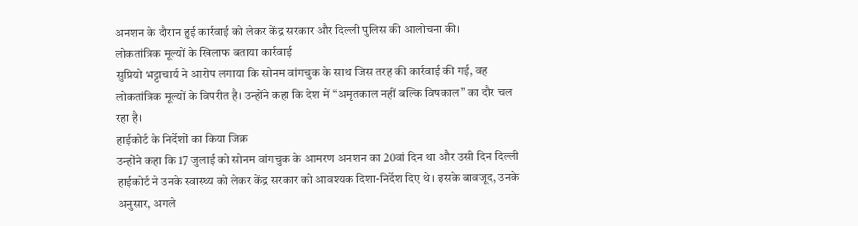अनशन के दौरान हुई कार्रवाई को लेकर केंद्र सरकार और दिल्ली पुलिस की आलोचना की।
लोकतांत्रिक मूल्यों के खिलाफ बताया कार्रवाई
सुप्रियो भट्टाचार्य ने आरोप लगाया कि सोनम वांगचुक के साथ जिस तरह की कार्रवाई की गई, वह लोकतांत्रिक मूल्यों के विपरीत है। उन्होंने कहा कि देश में “अमृतकाल नहीं बल्कि विषकाल” का दौर चल रहा है।
हाईकोर्ट के निर्देशों का किया जिक्र
उन्होंने कहा कि 17 जुलाई को सोनम वांगचुक के आमरण अनशन का 20वां दिन था और उसी दिन दिल्ली हाईकोर्ट ने उनके स्वास्थ्य को लेकर केंद्र सरकार को आवश्यक दिशा-निर्देश दिए थे। इसके बावजूद, उनके अनुसार, अगले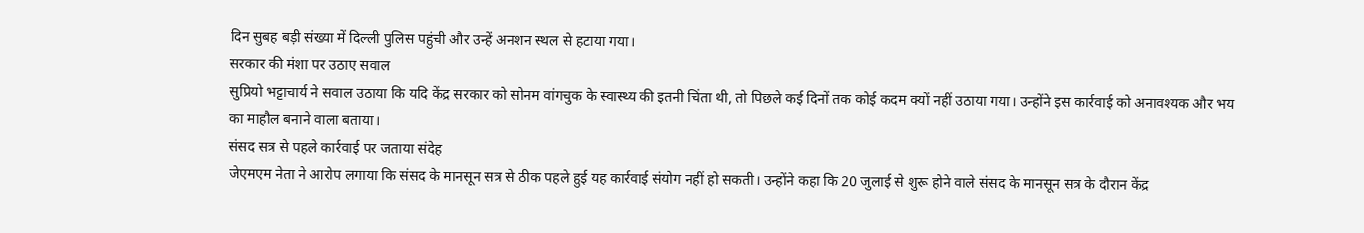दिन सुबह बड़ी संख्या में दिल्ली पुलिस पहुंची और उन्हें अनशन स्थल से हटाया गया।
सरकार की मंशा पर उठाए सवाल
सुप्रियो भट्टाचार्य ने सवाल उठाया कि यदि केंद्र सरकार को सोनम वांगचुक के स्वास्थ्य की इतनी चिंता थी, तो पिछले कई दिनों तक कोई कदम क्यों नहीं उठाया गया। उन्होंने इस कार्रवाई को अनावश्यक और भय का माहौल बनाने वाला बताया।
संसद सत्र से पहले कार्रवाई पर जताया संदेह
जेएमएम नेता ने आरोप लगाया कि संसद के मानसून सत्र से ठीक पहले हुई यह कार्रवाई संयोग नहीं हो सकती। उन्होंने कहा कि 20 जुलाई से शुरू होने वाले संसद के मानसून सत्र के दौरान केंद्र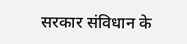सरकार संविधान के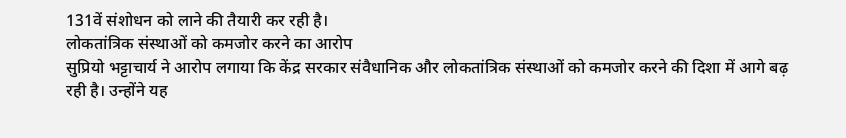131वें संशोधन को लाने की तैयारी कर रही है।
लोकतांत्रिक संस्थाओं को कमजोर करने का आरोप
सुप्रियो भट्टाचार्य ने आरोप लगाया कि केंद्र सरकार संवैधानिक और लोकतांत्रिक संस्थाओं को कमजोर करने की दिशा में आगे बढ़ रही है। उन्होंने यह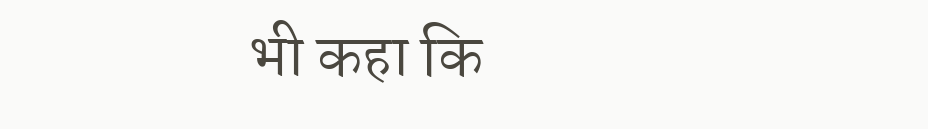भी कहा कि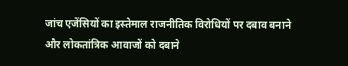जांच एजेंसियों का इस्तेमाल राजनीतिक विरोधियों पर दबाव बनाने और लोकतांत्रिक आवाजों को दबाने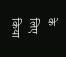के लिए किया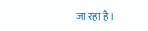जा रहा है।